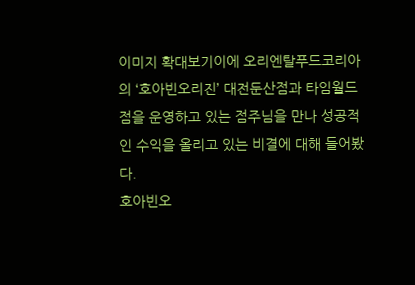이미지 확대보기이에 오리엔탈푸드코리아의 ‘호아빈오리진’ 대전둔산점과 타임월드점을 운영하고 있는 점주님을 만나 성공적인 수익을 올리고 있는 비결에 대해 들어봤다.
호아빈오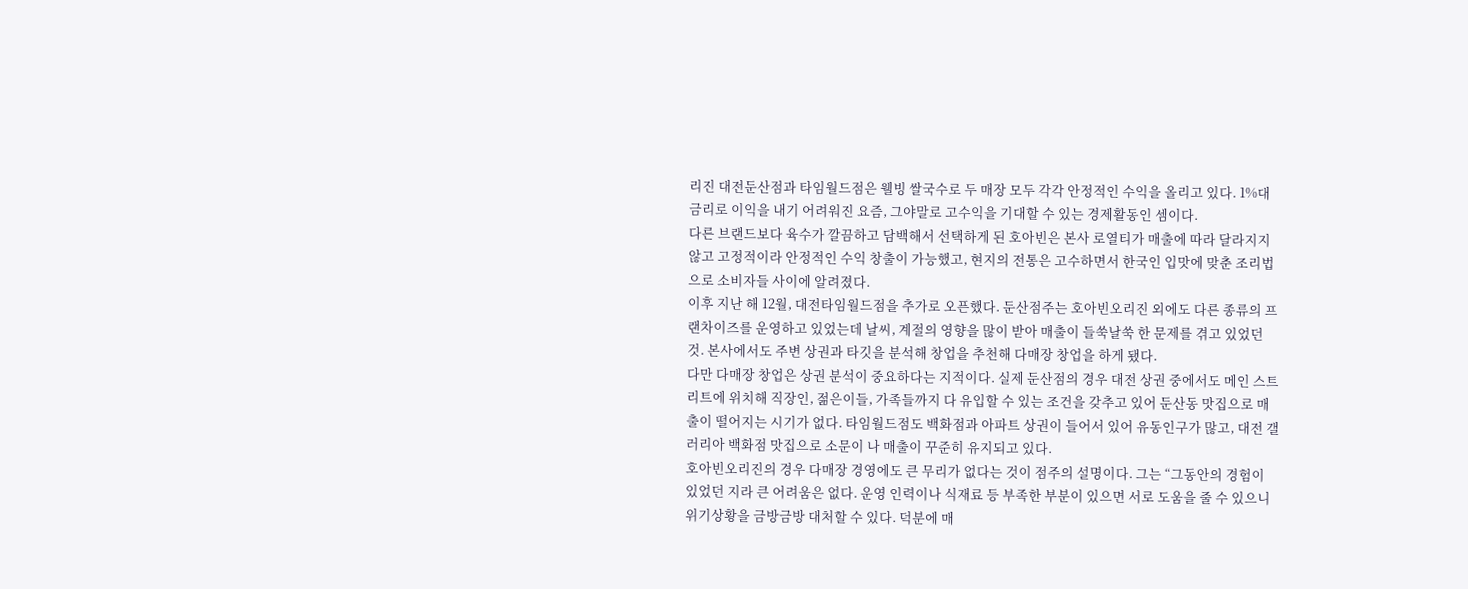리진 대전둔산점과 타임월드점은 웰빙 쌀국수로 두 매장 모두 각각 안정적인 수익을 올리고 있다. 1%대 금리로 이익을 내기 어려워진 요즘, 그야말로 고수익을 기대할 수 있는 경제활동인 셈이다.
다른 브랜드보다 육수가 깔끔하고 담백해서 선택하게 된 호아빈은 본사 로열티가 매출에 따라 달라지지 않고 고정적이라 안정적인 수익 창출이 가능했고, 현지의 전통은 고수하면서 한국인 입맛에 맞춘 조리법으로 소비자들 사이에 알려졌다.
이후 지난 해 12월, 대전타임월드점을 추가로 오픈했다. 둔산점주는 호아빈오리진 외에도 다른 종류의 프랜차이즈를 운영하고 있었는데 날씨, 계절의 영향을 많이 받아 매출이 들쑥날쑥 한 문제를 겪고 있었던 것. 본사에서도 주변 상권과 타깃을 분석해 창업을 추천해 다매장 창업을 하게 됐다.
다만 다매장 창업은 상권 분석이 중요하다는 지적이다. 실제 둔산점의 경우 대전 상권 중에서도 메인 스트리트에 위치해 직장인, 젊은이들, 가족들까지 다 유입할 수 있는 조건을 갖추고 있어 둔산동 맛집으로 매출이 떨어지는 시기가 없다. 타임월드점도 백화점과 아파트 상권이 들어서 있어 유동인구가 많고, 대전 갤러리아 백화점 맛집으로 소문이 나 매출이 꾸준히 유지되고 있다.
호아빈오리진의 경우 다매장 경영에도 큰 무리가 없다는 것이 점주의 설명이다. 그는 “그동안의 경험이 있었던 지라 큰 어려움은 없다. 운영 인력이나 식재료 등 부족한 부분이 있으면 서로 도움을 줄 수 있으니 위기상황을 금방금방 대처할 수 있다. 덕분에 매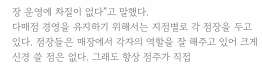장 운영에 차질이 없다”고 말했다.
다매점 경영을 유지하기 위해서는 지점별로 각 점장을 두고 있다. 점장들은 매장에서 각자의 역할을 잘 해주고 있어 크게 신경 쓸 점은 없다. 그래도 항상 점주가 직접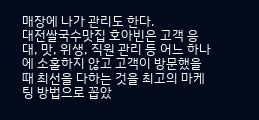매장에 나가 관리도 한다.
대전쌀국수맛집 호아빈은 고객 응대, 맛, 위생, 직원 관리 등 어느 하나에 소홀하지 않고 고객이 방문했을 때 최선을 다하는 것을 최고의 마케팅 방법으로 꼽았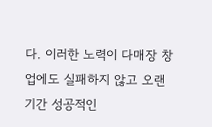다. 이러한 노력이 다매장 창업에도 실패하지 않고 오랜 기간 성공적인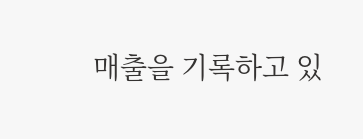매출을 기록하고 있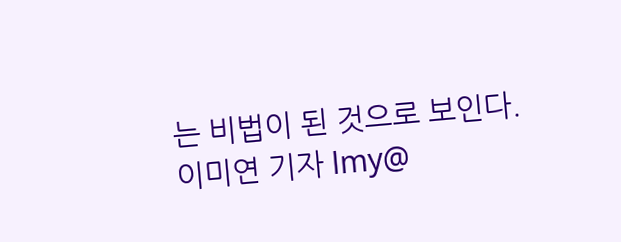는 비법이 된 것으로 보인다.
이미연 기자 lmy@